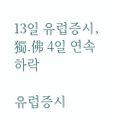13일 유럽증시, 獨.佛 4일 연속 하락

유럽증시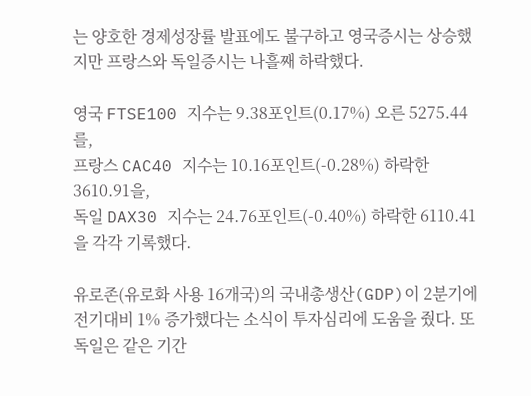는 양호한 경제성장률 발표에도 불구하고 영국증시는 상승했지만 프랑스와 독일증시는 나흘째 하락했다.

영국 FTSE100 지수는 9.38포인트(0.17%) 오른 5275.44를,
프랑스 CAC40 지수는 10.16포인트(-0.28%) 하락한 3610.91을,
독일 DAX30 지수는 24.76포인트(-0.40%) 하락한 6110.41을 각각 기록했다.

유로존(유로화 사용 16개국)의 국내총생산(GDP)이 2분기에 전기대비 1% 증가했다는 소식이 투자심리에 도움을 줬다. 또 독일은 같은 기간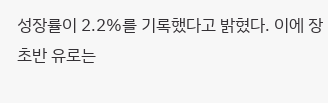성장률이 2.2%를 기록했다고 밝혔다. 이에 장초반 유로는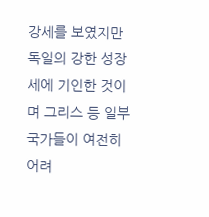강세를 보였지만 독일의 강한 성장세에 기인한 것이며 그리스 등 일부 국가들이 여전히 어려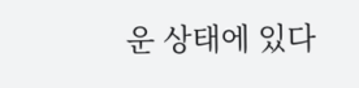운 상태에 있다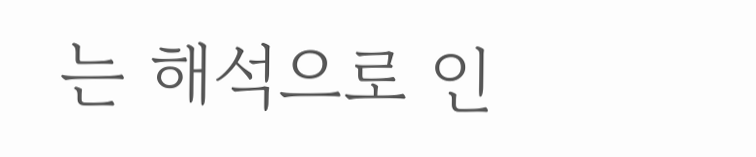는 해석으로 인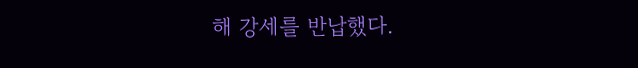해 강세를 반납했다.